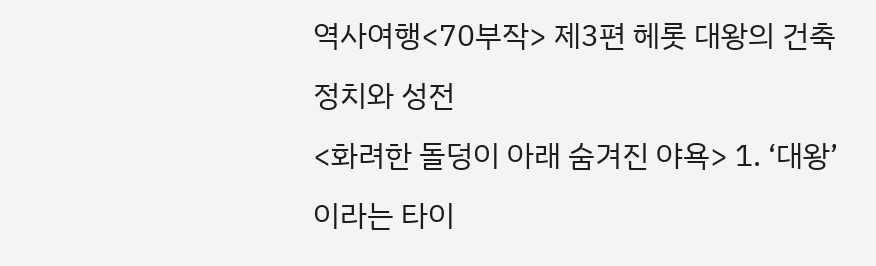역사여행<70부작> 제3편 헤롯 대왕의 건축 정치와 성전
<화려한 돌덩이 아래 숨겨진 야욕> 1. ‘대왕’이라는 타이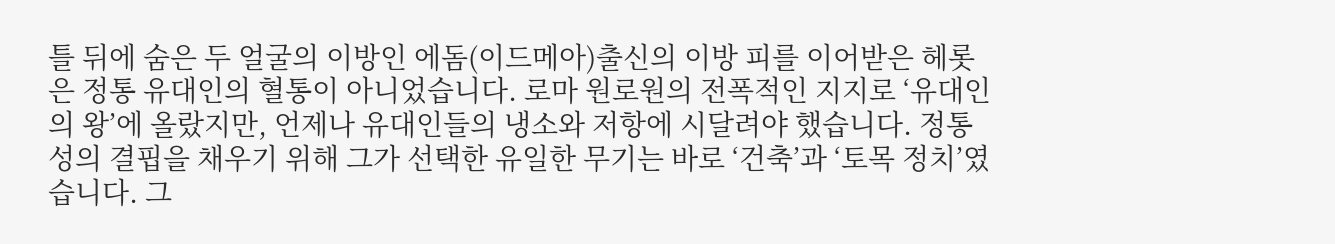틀 뒤에 숨은 두 얼굴의 이방인 에돔(이드메아)출신의 이방 피를 이어받은 헤롯은 정통 유대인의 혈통이 아니었습니다. 로마 원로원의 전폭적인 지지로 ‘유대인의 왕’에 올랐지만, 언제나 유대인들의 냉소와 저항에 시달려야 했습니다. 정통성의 결핍을 채우기 위해 그가 선택한 유일한 무기는 바로 ‘건축’과 ‘토목 정치’였습니다. 그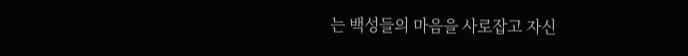는 백성들의 마음을 사로잡고 자신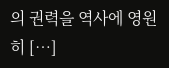의 권력을 역사에 영원히 […]